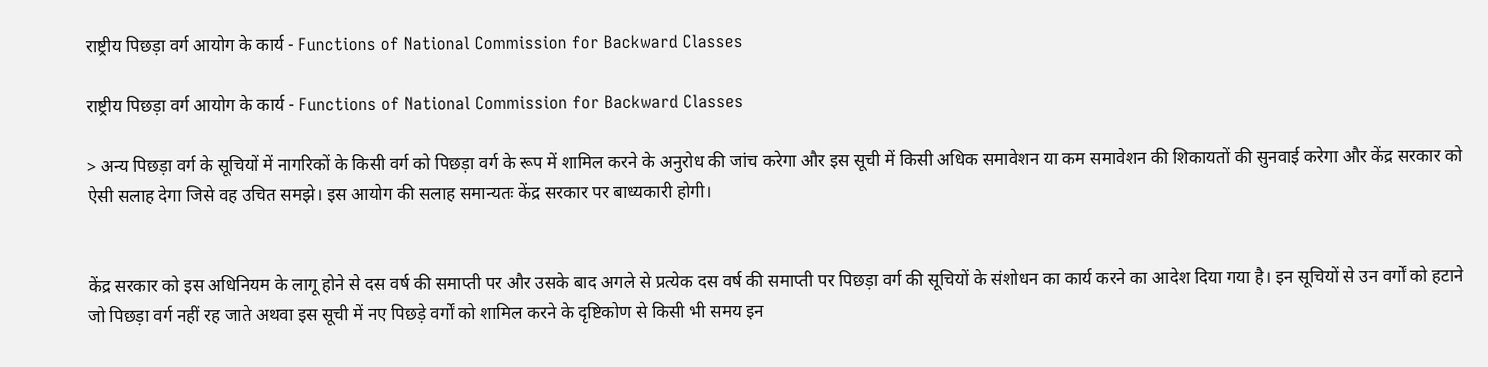राष्ट्रीय पिछड़ा वर्ग आयोग के कार्य - Functions of National Commission for Backward Classes

राष्ट्रीय पिछड़ा वर्ग आयोग के कार्य - Functions of National Commission for Backward Classes

> अन्य पिछड़ा वर्ग के सूचियों में नागरिकों के किसी वर्ग को पिछड़ा वर्ग के रूप में शामिल करने के अनुरोध की जांच करेगा और इस सूची में किसी अधिक समावेशन या कम समावेशन की शिकायतों की सुनवाई करेगा और केंद्र सरकार को ऐसी सलाह देगा जिसे वह उचित समझे। इस आयोग की सलाह समान्यतः केंद्र सरकार पर बाध्यकारी होगी।


केंद्र सरकार को इस अधिनियम के लागू होने से दस वर्ष की समाप्ती पर और उसके बाद अगले से प्रत्येक दस वर्ष की समाप्ती पर पिछड़ा वर्ग की सूचियों के संशोधन का कार्य करने का आदेश दिया गया है। इन सूचियों से उन वर्गों को हटाने जो पिछड़ा वर्ग नहीं रह जाते अथवा इस सूची में नए पिछड़े वर्गों को शामिल करने के दृष्टिकोण से किसी भी समय इन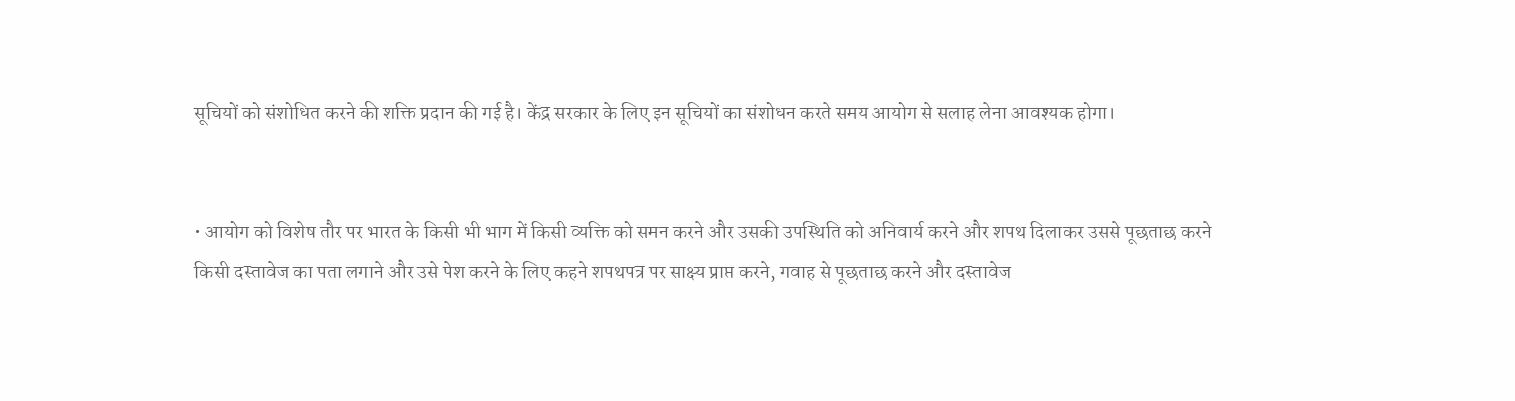सूचियों को संशोधित करने की शक्ति प्रदान की गई है। केंद्र सरकार के लिए इन सूचियों का संशोधन करते समय आयोग से सलाह लेना आवश्यक होगा।


• आयोग को विशेष तौर पर भारत के किसी भी भाग में किसी व्यक्ति को समन करने और उसकी उपस्थिति को अनिवार्य करने और शपथ दिलाकर उससे पूछताछ करने किसी दस्तावेज का पता लगाने और उसे पेश करने के लिए कहने शपथपत्र पर साक्ष्य प्राप्त करने, गवाह से पूछताछ करने और दस्तावेज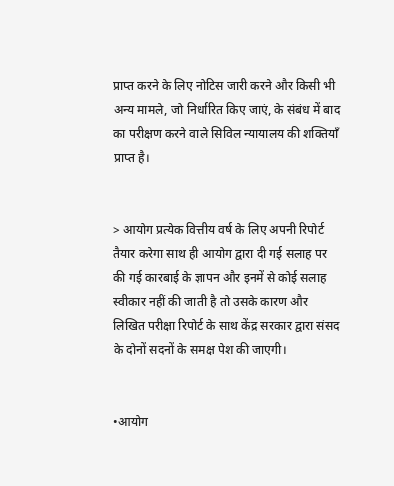प्राप्त करने के लिए नोटिस जारी करने और किसी भी अन्य मामले, जो निर्धारित किए जाएं, के संबंध में बाद का परीक्षण करने वाले सिविल न्यायालय की शक्तियाँ प्राप्त है।


> आयोग प्रत्येक वित्तीय वर्ष के लिए अपनी रिपोर्ट तैयार करेगा साथ ही आयोग द्वारा दी गई सलाह पर की गई कारबाई के ज्ञापन और इनमें से कोई सलाह स्वीकार नहीं की जाती है तो उसके कारण और लिखित परीक्षा रिपोर्ट के साथ केंद्र सरकार द्वारा संसद के दोनों सदनों के समक्ष पेश की जाएगी।


•आयोग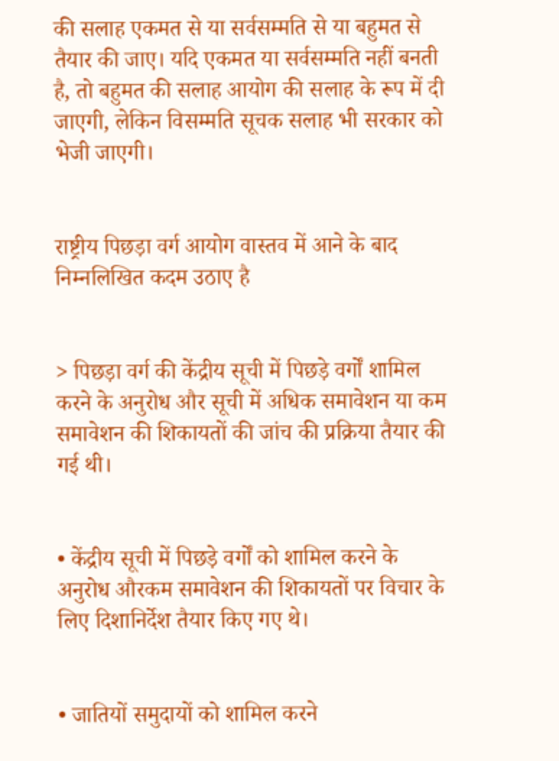की सलाह एकमत से या सर्वसम्मति से या बहुमत से तैयार की जाए। यदि एकमत या सर्वसम्मति नहीं बनती है, तो बहुमत की सलाह आयोग की सलाह के रूप में दी जाएगी, लेकिन विसम्मति सूचक सलाह भी सरकार को भेजी जाएगी।


राष्ट्रीय पिछड़ा वर्ग आयोग वास्तव में आने के बाद निम्नलिखित कदम उठाए है


> पिछड़ा वर्ग की केंद्रीय सूची में पिछड़े वर्गों शामिल करने के अनुरोध और सूची में अधिक समावेशन या कम समावेशन की शिकायतों की जांच की प्रक्रिया तैयार की गई थी।


• केंद्रीय सूची में पिछड़े वर्गों को शामिल करने के अनुरोध औरकम समावेशन की शिकायतों पर विचार के लिए दिशानिर्देश तैयार किए गए थे।


• जातियों समुदायों को शामिल करने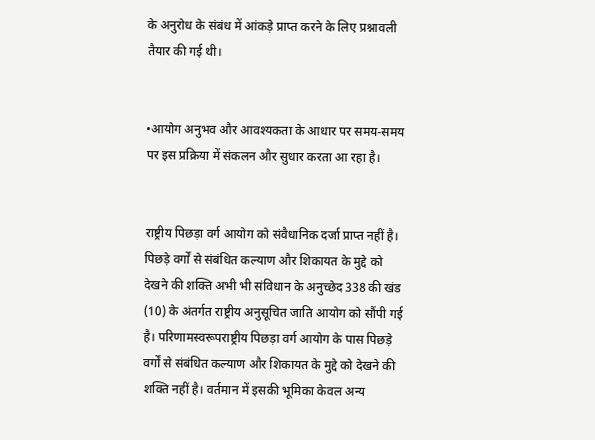के अनुरोध के संबंध में आंकड़े प्राप्त करने के लिए प्रश्नावली तैयार की गई थी।


•आयोग अनुभव और आवश्यकता के आधार पर समय-समय पर इस प्रक्रिया में संकलन और सुधार करता आ रहा है।


राष्ट्रीय पिछड़ा वर्ग आयोग को संवैधानिक दर्जा प्राप्त नहीं है। पिछड़े वर्गों से संबंधित कल्याण और शिकायत के मुद्दे को देखने की शक्ति अभी भी संविधान के अनुच्छेद 338 की खंड (10) के अंतर्गत राष्ट्रीय अनुसूचित जाति आयोग को सौंपी गई है। परिणामस्वरूपराष्ट्रीय पिछड़ा वर्ग आयोग के पास पिछड़े वर्गों से संबंधित कल्याण और शिकायत के मुद्दे को देखने की शक्ति नहीं है। वर्तमान में इसकी भूमिका केवल अन्य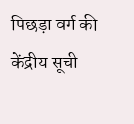पिछड़ा वर्ग की केंद्रीय सूची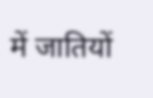में जातियों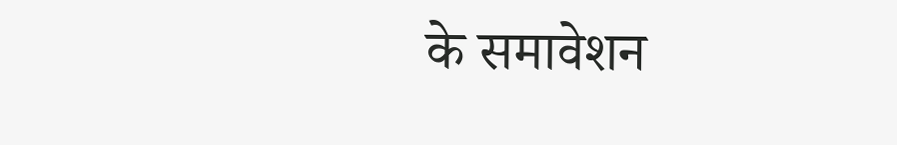के समावेशन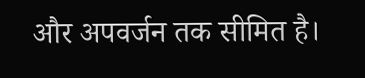और अपवर्जन तक सीमित है।